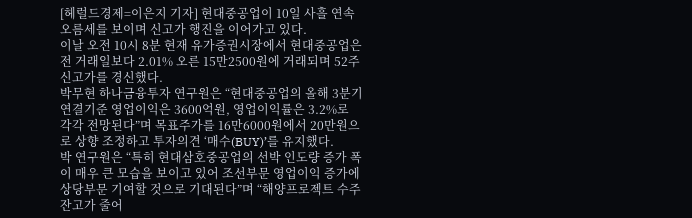[헤럴드경제=이은지 기자] 현대중공업이 10일 사흘 연속 오름세를 보이며 신고가 행진을 이어가고 있다.
이날 오전 10시 8분 현재 유가증권시장에서 현대중공업은 전 거래일보다 2.01% 오른 15만2500원에 거래되며 52주 신고가를 경신했다.
박무현 하나금융투자 연구원은 “현대중공업의 올해 3분기 연결기준 영업이익은 3600억원, 영업이익률은 3.2%로 각각 전망된다”며 목표주가를 16만6000원에서 20만원으로 상향 조정하고 투자의견 ‘매수(BUY)’를 유지했다.
박 연구원은 “특히 현대삼호중공업의 선박 인도량 증가 폭이 매우 큰 모습을 보이고 있어 조선부문 영업이익 증가에 상당부문 기여할 것으로 기대된다”며 “해양프로젝트 수주 잔고가 줄어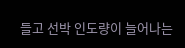들고 선박 인도량이 늘어나는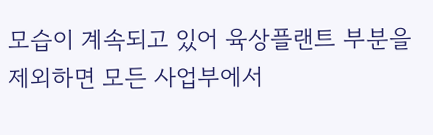모습이 계속되고 있어 육상플랜트 부분을 제외하면 모든 사업부에서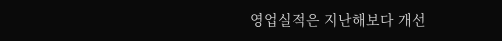영업실적은 지난해보다 개선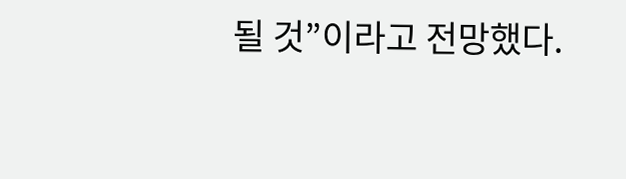될 것”이라고 전망했다.